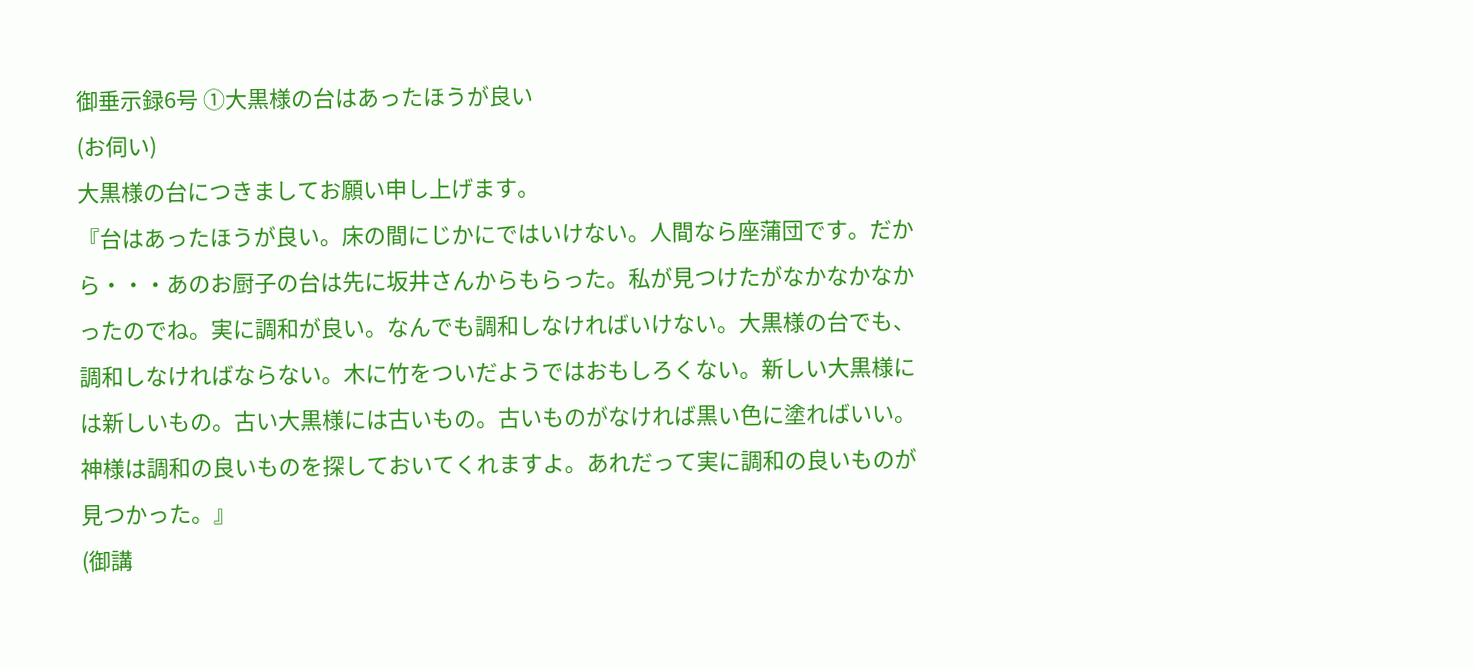御垂示録6号 ①大黒様の台はあったほうが良い
(お伺い)
大黒様の台につきましてお願い申し上げます。
『台はあったほうが良い。床の間にじかにではいけない。人間なら座蒲団です。だから・・・あのお厨子の台は先に坂井さんからもらった。私が見つけたがなかなかなかったのでね。実に調和が良い。なんでも調和しなければいけない。大黒様の台でも、調和しなければならない。木に竹をついだようではおもしろくない。新しい大黒様には新しいもの。古い大黒様には古いもの。古いものがなければ黒い色に塗ればいい。神様は調和の良いものを探しておいてくれますよ。あれだって実に調和の良いものが見つかった。』
(御講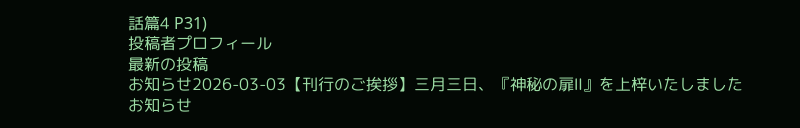話篇4 P31)
投稿者プロフィール
最新の投稿
お知らせ2026-03-03【刊行のご挨拶】三月三日、『神秘の扉Ⅱ』を上梓いたしました
お知らせ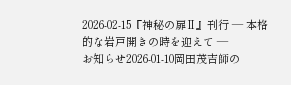2026-02-15『神秘の扉Ⅱ』刊行 ― 本格的な岩戸開きの時を迎えて ―
お知らせ2026-01-10岡田茂吉師の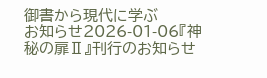御書から現代に学ぶ
お知らせ2026-01-06『神秘の扉Ⅱ』刊行のお知らせ